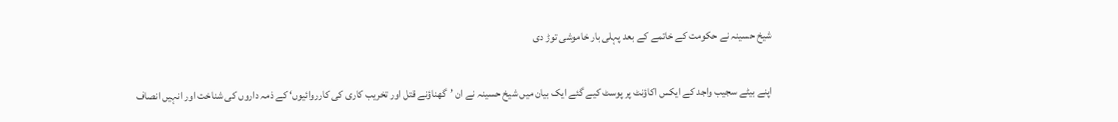شیخ حسینہ نے حکومت کے خاتمے کے بعد پہلی بار خاموشی توڑ دی

اپنے بیٹے سجیب واجد کے ایکس اکاؤنٹ پر پوسٹ کیے گئے ایک بیان میں شیخ حسینہ نے ان ’گھناؤنے قتل اور تخریب کاری کی کارروائیوں‘ کے ذمہ داروں کی شناخت اور انہیں انصاف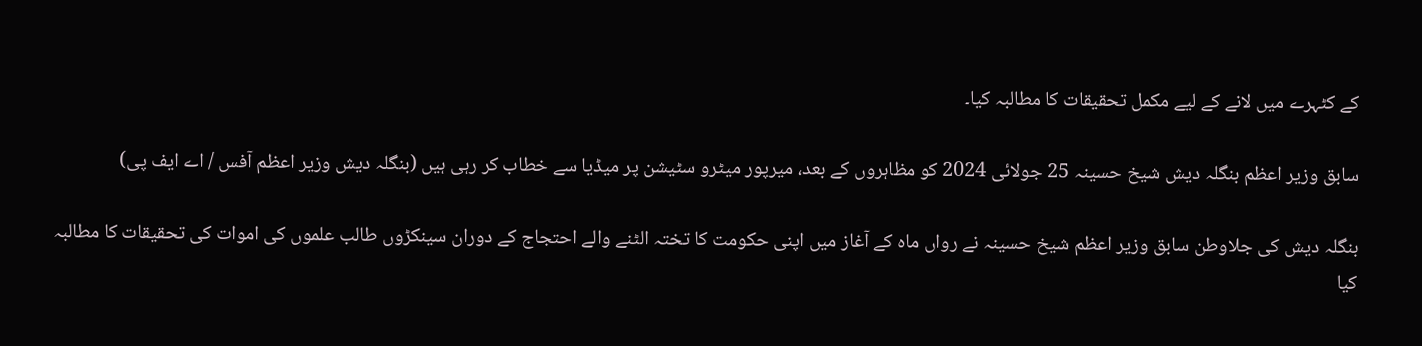کے کٹہرے میں لانے کے لیے مکمل تحقیقات کا مطالبہ کیا۔

سابق وزیر اعظم بنگلہ دیش شیخ حسینہ 25 جولائی 2024 کو مظاہروں کے بعد، میرپور میٹرو سٹیشن پر میڈیا سے خطاب کر رہی ہیں (بنگلہ دیش وزیر اعظم آفس / اے ایف پی)

بنگلہ دیش کی جلاوطن سابق وزیر اعظم شیخ حسینہ نے رواں ماہ کے آغاز میں اپنی حکومت کا تختہ الٹنے والے احتجاج کے دوران سینکڑوں طالب علموں کی اموات کی تحقیقات کا مطالبہ کیا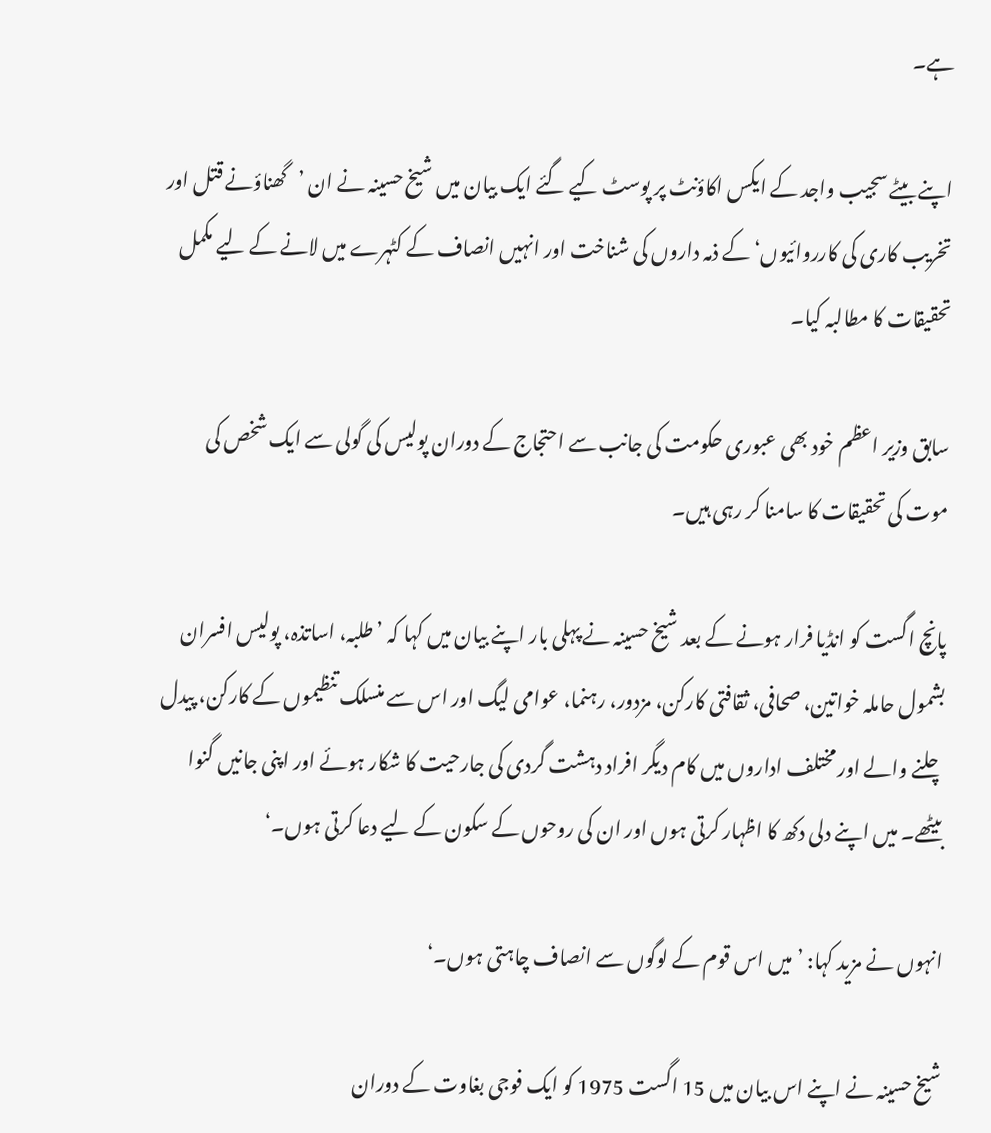ہے۔

اپنے بیٹے سجیب واجد کے ایکس اکاؤنٹ پر پوسٹ کیے گئے ایک بیان میں شیخ حسینہ نے ان ’گھناؤنے قتل اور تخریب کاری کی کارروائیوں‘ کے ذمہ داروں کی شناخت اور انہیں انصاف کے کٹہرے میں لانے کے لیے مکمل تحقیقات کا مطالبہ کیا۔

سابق وزیر اعظم خود بھی عبوری حکومت کی جانب سے احتجاج کے دوران پولیس کی گولی سے ایک شخص کی موت کی تحقیقات کا سامنا کر رہی ہیں۔

پانچ اگست کو انڈیا فرار ہونے کے بعد شیخ حسینہ نے پہلی بار اپنے بیان میں کہا کہ ’طلبہ، اساتذہ، پولیس افسران بشمول حاملہ خواتین، صحافی، ثقافتی کارکن، مزدور، رہنما، عوامی لیگ اور اس سے منسلک تنظیموں کے کارکن، پیدل چلنے والے اور مختلف اداروں میں کام دیگر افراد دہشت گردی کی جارحیت کا شکار ہوئے اور اپنی جانیں گنوا بیٹھے۔ میں اپنے دلی دکھ کا اظہار کرتی ہوں اور ان کی روحوں کے سکون کے لیے دعا کرتی ہوں۔‘

انہوں نے مزید کہا: ’میں اس قوم کے لوگوں سے انصاف چاہتی ہوں۔‘

شیخ حسینہ نے اپنے اس بیان میں 15 اگست 1975 کو ایک فوجی بغاوت کے دوران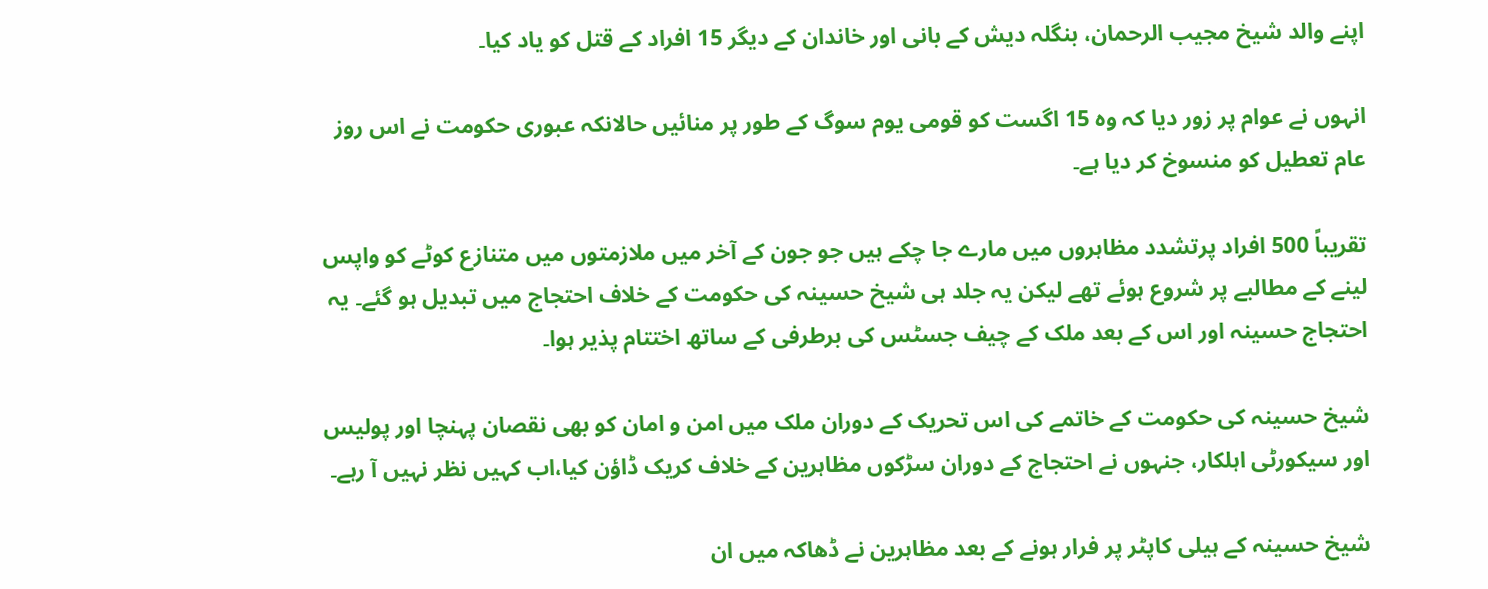اپنے والد شیخ مجیب الرحمان، بنگلہ دیش کے بانی اور خاندان کے دیگر 15 افراد کے قتل کو یاد کیا۔

انہوں نے عوام پر زور دیا کہ وہ 15 اگست کو قومی یوم سوگ کے طور پر منائیں حالانکہ عبوری حکومت نے اس روز عام تعطیل کو منسوخ کر دیا ہے۔

تقریباً 500 افراد پرتشدد مظاہروں میں مارے جا چکے ہیں جو جون کے آخر میں ملازمتوں میں متنازع کوٹے کو واپس لینے کے مطالبے پر شروع ہوئے تھے لیکن یہ جلد ہی شیخ حسینہ کی حکومت کے خلاف احتجاج میں تبدیل ہو گئے۔ یہ احتجاج حسینہ اور اس کے بعد ملک کے چیف جسٹس کی برطرفی کے ساتھ اختتام پذیر ہوا۔

شیخ حسینہ کی حکومت کے خاتمے کی اس تحریک کے دوران ملک میں امن و امان کو بھی نقصان پہنچا اور پولیس اور سیکورٹی اہلکار، جنہوں نے احتجاج کے دوران سڑکوں مظاہرین کے خلاف کریک ڈاؤن کیا،اب کہیں نظر نہیں آ رہے۔

شیخ حسینہ کے ہیلی کاپٹر پر فرار ہونے کے بعد مظاہرین نے ڈھاکہ میں ان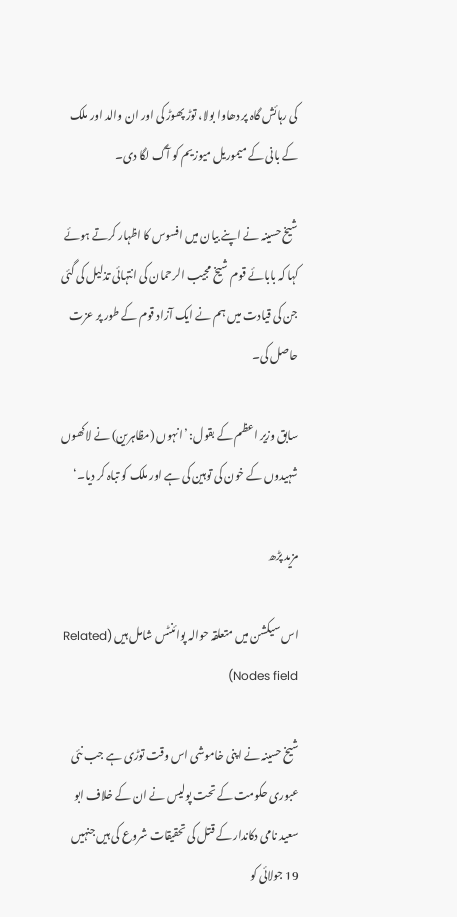کی رہائش گاہ پر دھاوا بولا، توڑ پھوڑ کی اور ان والد اور ملک کے بانی کے میموریل میوزیم کو آگ لگا دی۔

شیخ حسینہ نے اپنے بیان میں افسوس کا اظہار کرتے ہوئے کہا کہ بابائے قوم شیخ مجیب الرحمان کی انتہائی تذلیل کی گئی جن کی قیادت میں ہم نے ایک آزاد قوم کے طور پر عزت حاصل کی۔

سابق وزیر اعظم کے بقول: ’انہوں (مظاہرین) نے لاکھوں شہیدوں کے خون کی توہین کی ہے اور ملک کو تباہ کر دیا۔‘

مزید پڑھ

اس سیکشن میں متعلقہ حوالہ پوائنٹس شامل ہیں (Related Nodes field)

شیخ حسینہ نے اپنی خاموشی اس وقت توڑی ہے جب نئی عبوری حکومت کے تحت پولیس نے ان کے خلاف ابو سعید نامی دکاندار کے قتل کی تحقیقات شروع کی ہیں جنہیں 19 جولائی کو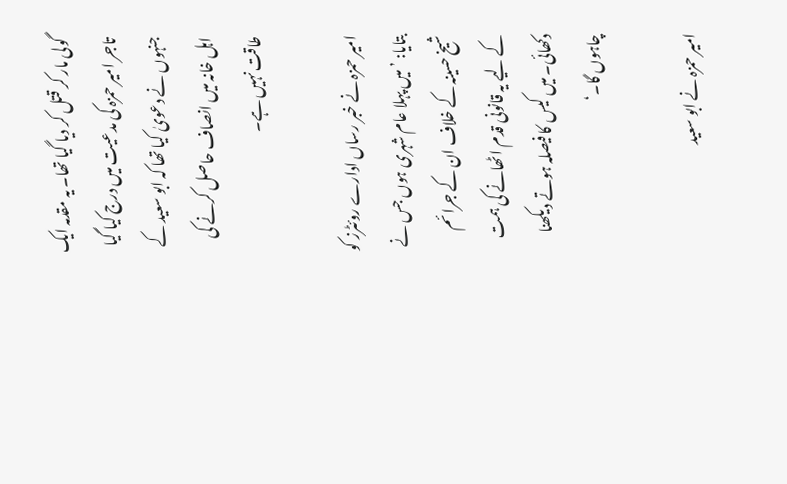گولی مار کر قتل کر دیا گیا تھا۔ یہ مقدمہ ایک تاجر امیر حمزہ کی مدعیت میں درج کیا گیا جنہوں نے دعویٰ کیا تھا کہ ابو سعید کے اہل خانہ میں انصاف حاصل کرنے کی طاقت نہیں ہے۔

امیر حمزہ نے خبر رساں ادارے روئٹرز کو بتایا: ’میں پہلا عام شہری ہوں جس نے شیخ حسینہ کے خلاف ان کے جرائم کے لیے یہ قانونی قدم اٹھانے کی ہمت دکھائی۔ میں کیس کا فیصلہ ہوتے دیکھنا چاہوں گا۔‘

امیر حمزہ نے ابو سعید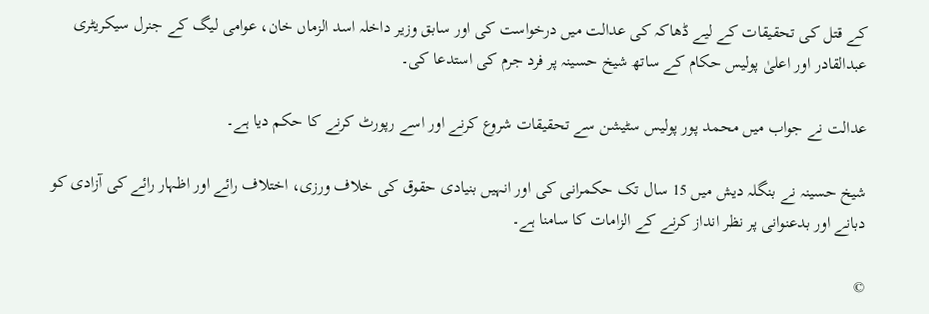کے قتل کی تحقیقات کے لیے ڈھاکہ کی عدالت میں درخواست کی اور سابق وزیر داخلہ اسد الزماں خان، عوامی لیگ کے جنرل سیکریٹری عبدالقادر اور اعلیٰ پولیس حکام کے ساتھ شیخ حسینہ پر فرد جرم کی استدعا کی۔

عدالت نے جواب میں محمد پور پولیس سٹیشن سے تحقیقات شروع کرنے اور اسے رپورٹ کرنے کا حکم دیا ہے۔

شیخ حسینہ نے بنگلہ دیش میں 15 سال تک حکمرانی کی اور انہیں بنیادی حقوق کی خلاف ورزی، اختلاف رائے اور اظہار رائے کی آزادی کو دبانے اور بدعنوانی پر نظر انداز کرنے کے الزامات کا سامنا ہے۔

©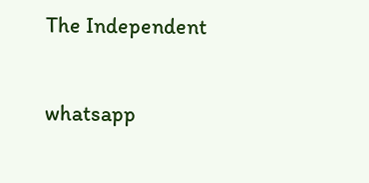The Independent

whatsapp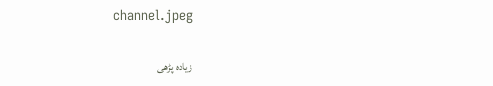channel.jpeg

زیادہ پڑھی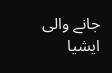جانے والی ایشیا